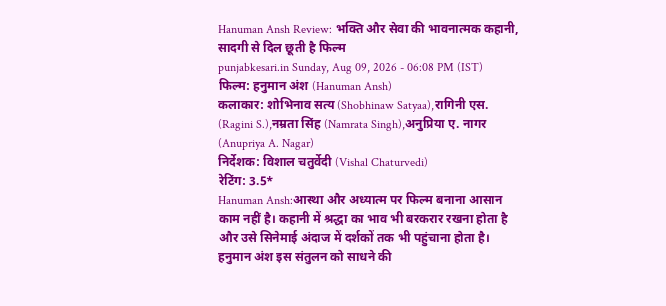Hanuman Ansh Review: भक्ति और सेवा की भावनात्मक कहानी, सादगी से दिल छूती है फिल्म
punjabkesari.in Sunday, Aug 09, 2026 - 06:08 PM (IST)
फिल्म: हनुमान अंश (Hanuman Ansh)
कलाकार: शोभिनाव सत्य (Shobhinaw Satyaa),रागिनी एस. (Ragini S.),नम्रता सिंह (Namrata Singh),अनुप्रिया ए. नागर (Anupriya A. Nagar)
निर्देशक: विशाल चतुर्वेदी (Vishal Chaturvedi)
रेटिंग: 3.5*
Hanuman Ansh:आस्था और अध्यात्म पर फिल्म बनाना आसान काम नहीं है। कहानी में श्रद्धा का भाव भी बरकरार रखना होता है और उसे सिनेमाई अंदाज में दर्शकों तक भी पहुंचाना होता है। हनुमान अंश इस संतुलन को साधने की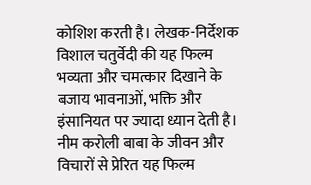कोशिश करती है। लेखक-निर्देशक विशाल चतुर्वेदी की यह फिल्म भव्यता और चमत्कार दिखाने के बजाय भावनाओं, भक्ति और इंसानियत पर ज्यादा ध्यान देती है।
नीम करोली बाबा के जीवन और विचारों से प्रेरित यह फिल्म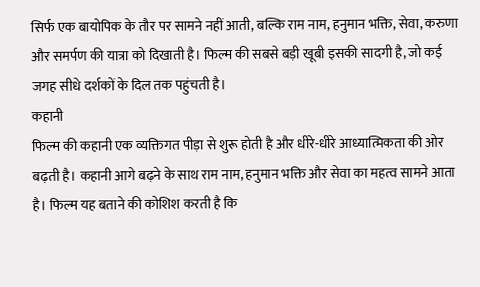सिर्फ एक बायोपिक के तौर पर सामने नहीं आती, बल्कि राम नाम, हनुमान भक्ति, सेवा, करुणा और समर्पण की यात्रा को दिखाती है। फिल्म की सबसे बड़ी खूबी इसकी सादगी है, जो कई जगह सीधे दर्शकों के दिल तक पहुंचती है।
कहानी
फिल्म की कहानी एक व्यक्तिगत पीड़ा से शुरू होती है और धीरे-धीरे आध्यात्मिकता की ओर बढ़ती है। कहानी आगे बढ़ने के साथ राम नाम, हनुमान भक्ति और सेवा का महत्व सामने आता है। फिल्म यह बताने की कोशिश करती है कि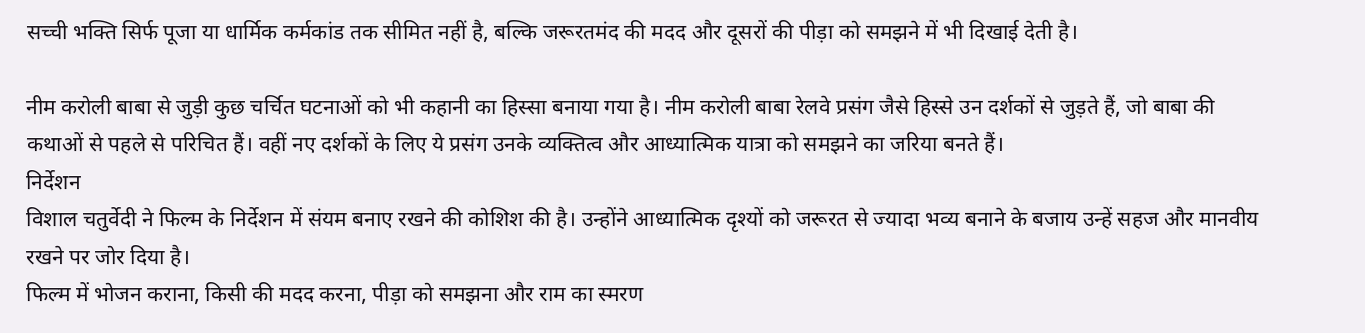सच्ची भक्ति सिर्फ पूजा या धार्मिक कर्मकांड तक सीमित नहीं है, बल्कि जरूरतमंद की मदद और दूसरों की पीड़ा को समझने में भी दिखाई देती है।

नीम करोली बाबा से जुड़ी कुछ चर्चित घटनाओं को भी कहानी का हिस्सा बनाया गया है। नीम करोली बाबा रेलवे प्रसंग जैसे हिस्से उन दर्शकों से जुड़ते हैं, जो बाबा की कथाओं से पहले से परिचित हैं। वहीं नए दर्शकों के लिए ये प्रसंग उनके व्यक्तित्व और आध्यात्मिक यात्रा को समझने का जरिया बनते हैं।
निर्देशन
विशाल चतुर्वेदी ने फिल्म के निर्देशन में संयम बनाए रखने की कोशिश की है। उन्होंने आध्यात्मिक दृश्यों को जरूरत से ज्यादा भव्य बनाने के बजाय उन्हें सहज और मानवीय रखने पर जोर दिया है।
फिल्म में भोजन कराना, किसी की मदद करना, पीड़ा को समझना और राम का स्मरण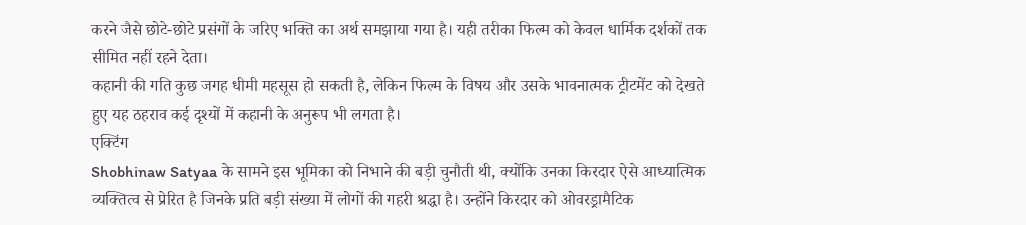करने जैसे छोटे-छोटे प्रसंगों के जरिए भक्ति का अर्थ समझाया गया है। यही तरीका फिल्म को केवल धार्मिक दर्शकों तक सीमित नहीं रहने देता।
कहानी की गति कुछ जगह धीमी महसूस हो सकती है, लेकिन फिल्म के विषय और उसके भावनात्मक ट्रीटमेंट को देखते हुए यह ठहराव कई दृश्यों में कहानी के अनुरूप भी लगता है।
एक्टिंग
Shobhinaw Satyaa के सामने इस भूमिका को निभाने की बड़ी चुनौती थी, क्योंकि उनका किरदार ऐसे आध्यात्मिक व्यक्तित्व से प्रेरित है जिनके प्रति बड़ी संख्या में लोगों की गहरी श्रद्धा है। उन्होंने किरदार को ओवरड्रामैटिक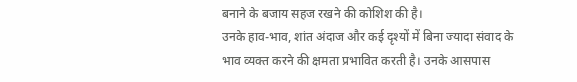बनाने के बजाय सहज रखने की कोशिश की है।
उनके हाव-भाव, शांत अंदाज और कई दृश्यों में बिना ज्यादा संवाद के भाव व्यक्त करने की क्षमता प्रभावित करती है। उनके आसपास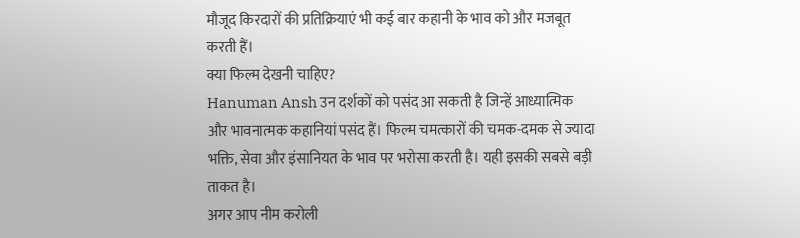मौजूद किरदारों की प्रतिक्रियाएं भी कई बार कहानी के भाव को और मजबूत करती हैं।
क्या फिल्म देखनी चाहिए?
Hanuman Ansh उन दर्शकों को पसंद आ सकती है जिन्हें आध्यात्मिक और भावनात्मक कहानियां पसंद हैं। फिल्म चमत्कारों की चमक-दमक से ज्यादा भक्ति, सेवा और इंसानियत के भाव पर भरोसा करती है। यही इसकी सबसे बड़ी ताकत है।
अगर आप नीम करोली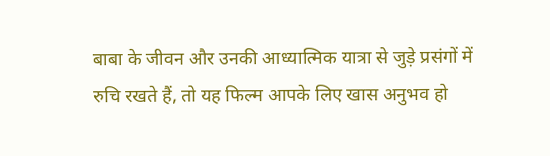बाबा के जीवन और उनकी आध्यात्मिक यात्रा से जुड़े प्रसंगों में रुचि रखते हैं, तो यह फिल्म आपके लिए खास अनुभव हो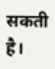सकती है।